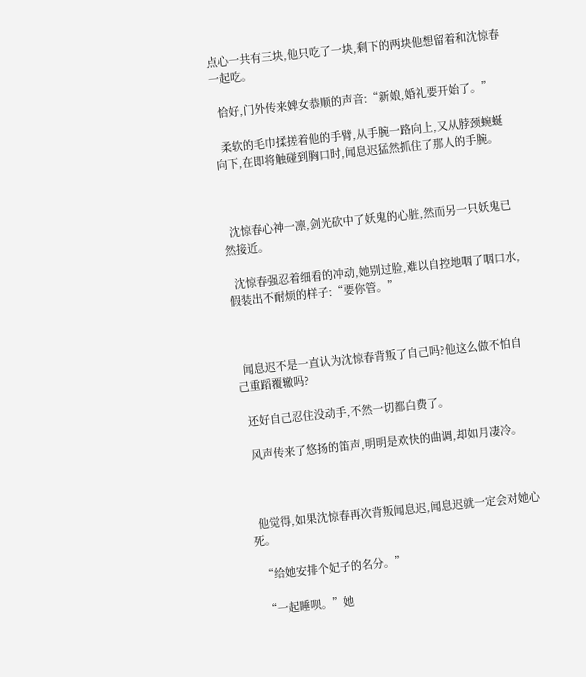点心一共有三块,他只吃了一块,剩下的两块他想留着和沈惊春一起吃。

  恰好,门外传来婢女恭顺的声音:“新娘,婚礼要开始了。”

  柔软的毛巾揉搓着他的手臂,从手腕一路向上,又从脖颈蜿蜒向下,在即将触碰到胸口时,闻息迟猛然抓住了那人的手腕。



  沈惊春心神一凛,剑光砍中了妖鬼的心脏,然而另一只妖鬼已然接近。

  沈惊春强忍着细看的冲动,她别过脸,难以自控地咽了咽口水,假装出不耐烦的样子:“要你管。”



  闻息迟不是一直认为沈惊春背叛了自己吗?他这么做不怕自己重蹈覆辙吗?

  还好自己忍住没动手,不然一切都白费了。

  风声传来了悠扬的笛声,明明是欢快的曲调,却如月凄冷。



  他觉得,如果沈惊春再次背叛闻息迟,闻息迟就一定会对她心死。

  “给她安排个妃子的名分。”

  “一起睡呗。”她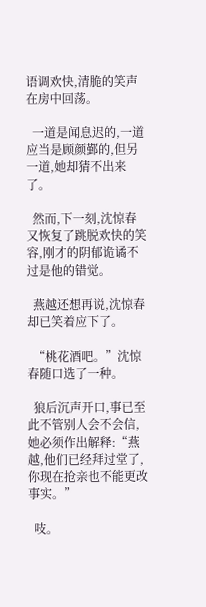语调欢快,清脆的笑声在房中回荡。

  一道是闻息迟的,一道应当是顾颜鄞的,但另一道,她却猜不出来了。

  然而,下一刻,沈惊春又恢复了跳脱欢快的笑容,刚才的阴郁诡谲不过是他的错觉。

  燕越还想再说,沈惊春却已笑着应下了。

  “桃花酒吧。”沈惊春随口选了一种。

  狼后沉声开口,事已至此不管别人会不会信,她必须作出解释:“燕越,他们已经拜过堂了,你现在抢亲也不能更改事实。”

  吱。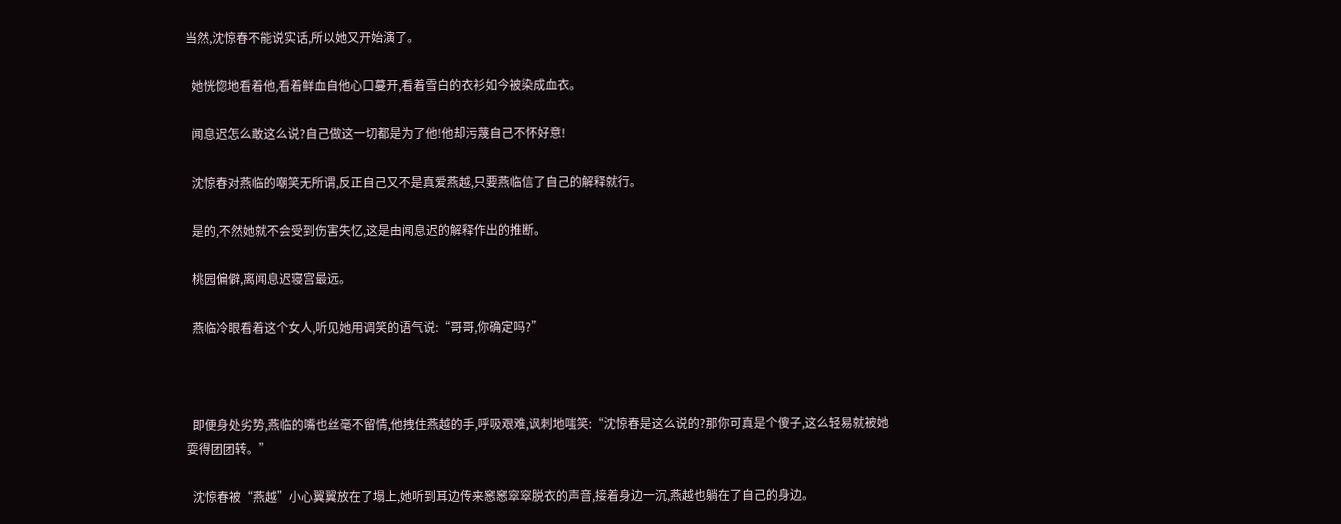当然,沈惊春不能说实话,所以她又开始演了。

  她恍惚地看着他,看着鲜血自他心口蔓开,看着雪白的衣衫如今被染成血衣。

  闻息迟怎么敢这么说?自己做这一切都是为了他!他却污蔑自己不怀好意!

  沈惊春对燕临的嘲笑无所谓,反正自己又不是真爱燕越,只要燕临信了自己的解释就行。

  是的,不然她就不会受到伤害失忆,这是由闻息迟的解释作出的推断。

  桃园偏僻,离闻息迟寝宫最远。

  燕临冷眼看着这个女人,听见她用调笑的语气说:“哥哥,你确定吗?”



  即便身处劣势,燕临的嘴也丝毫不留情,他拽住燕越的手,呼吸艰难,讽刺地嗤笑:“沈惊春是这么说的?那你可真是个傻子,这么轻易就被她耍得团团转。”

  沈惊春被“燕越”小心翼翼放在了塌上,她听到耳边传来窸窸窣窣脱衣的声音,接着身边一沉,燕越也躺在了自己的身边。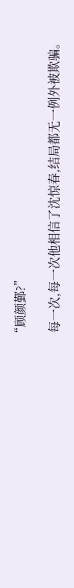“顾颜鄞?”

  每一次,每一次他相信了沈惊春,结局都无一例外被欺骗。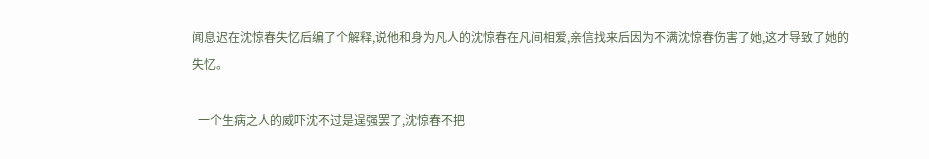闻息迟在沈惊春失忆后编了个解释,说他和身为凡人的沈惊春在凡间相爱,亲信找来后因为不满沈惊春伤害了她,这才导致了她的失忆。

  一个生病之人的威吓沈不过是逞强罢了,沈惊春不把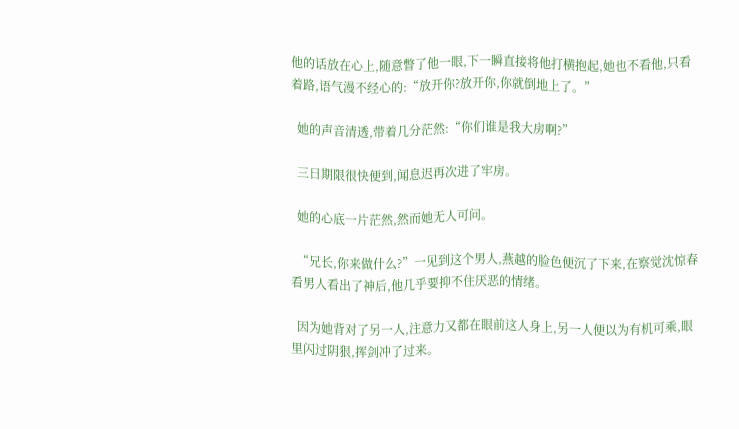他的话放在心上,随意瞥了他一眼,下一瞬直接将他打横抱起,她也不看他,只看着路,语气漫不经心的:“放开你?放开你,你就倒地上了。”

  她的声音清透,带着几分茫然:“你们谁是我大房啊?”

  三日期限很快便到,闻息迟再次进了牢房。

  她的心底一片茫然,然而她无人可问。

  “兄长,你来做什么?”一见到这个男人,燕越的脸色便沉了下来,在察觉沈惊春看男人看出了神后,他几乎要抑不住厌恶的情绪。

  因为她背对了另一人,注意力又都在眼前这人身上,另一人便以为有机可乘,眼里闪过阴狠,挥剑冲了过来。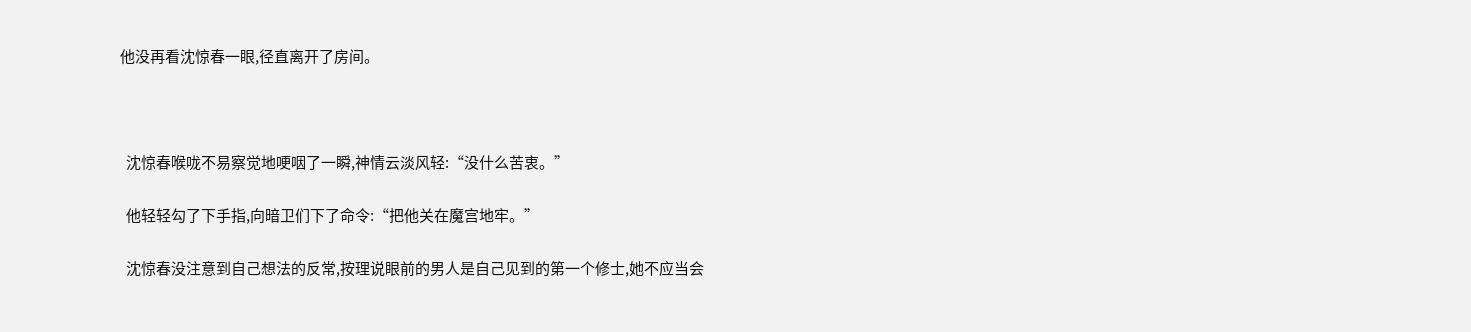他没再看沈惊春一眼,径直离开了房间。



  沈惊春喉咙不易察觉地哽咽了一瞬,神情云淡风轻:“没什么苦衷。”

  他轻轻勾了下手指,向暗卫们下了命令:“把他关在魔宫地牢。”

  沈惊春没注意到自己想法的反常,按理说眼前的男人是自己见到的第一个修士,她不应当会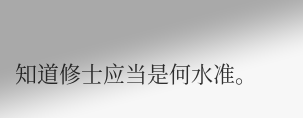知道修士应当是何水准。